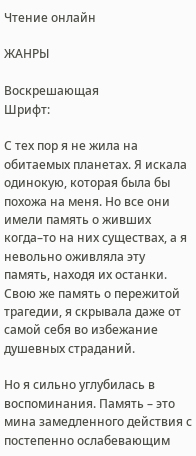Чтение онлайн

ЖАНРЫ

Воскрешающая
Шрифт:

С тех пор я не жила на обитаемых планетах. Я искала одинокую, которая была бы похожа на меня. Но все они имели память о живших когда–то на них существах, а я невольно оживляла эту память, находя их останки. Свою же память о пережитой трагедии, я скрывала даже от самой себя во избежание душевных страданий.

Но я сильно углубилась в воспоминания. Память – это мина замедленного действия с постепенно ослабевающим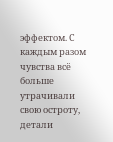эффектом. С каждым разом чувства всё больше утрачивали свою остроту, детали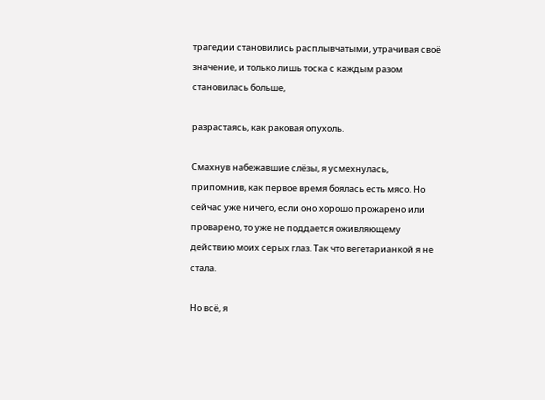трагедии становились расплывчатыми, утрачивая своё значение, и только лишь тоска с каждым разом становилась больше,

разрастаясь, как раковая опухоль.

Смахнув набежавшие слёзы, я усмехнулась, припомнив, как первое время боялась есть мясо. Но сейчас уже ничего, если оно хорошо прожарено или проварено, то уже не поддается оживляющему действию моих серых глаз. Так что вегетарианкой я не стала.

Но всё, я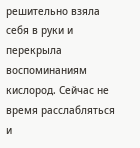решительно взяла себя в руки и перекрыла воспоминаниям кислород. Сейчас не время расслабляться и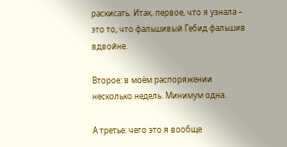раскисать. Итак, первое, что я узнала – это то, что фальшивый Гебид фальшив вдвойне.

Второе: в моём распоряжении несколько недель. Минимум одна.

А третье: чего это я вообще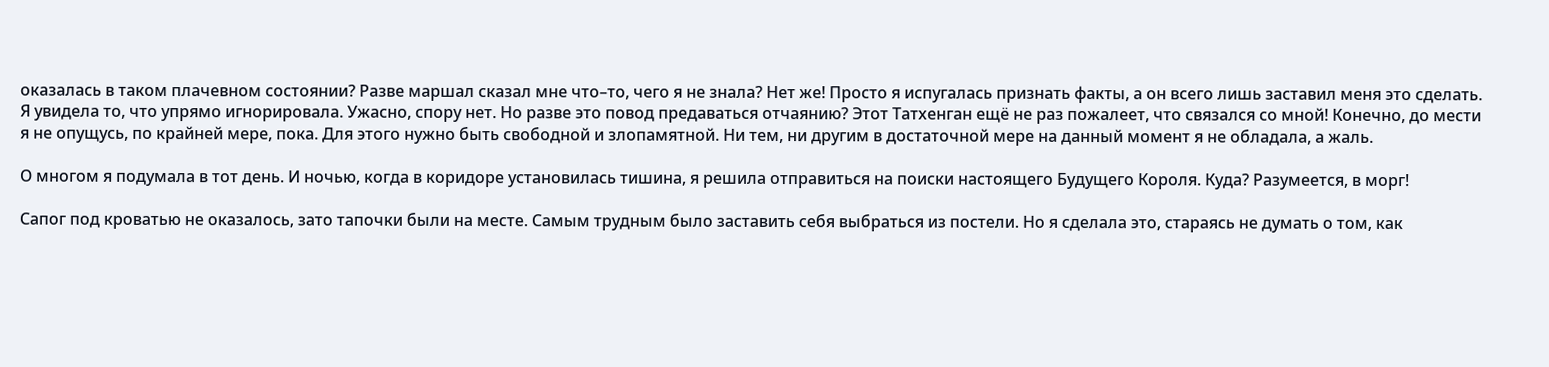оказалась в таком плачевном состоянии? Разве маршал сказал мне что–то, чего я не знала? Нет же! Просто я испугалась признать факты, а он всего лишь заставил меня это сделать. Я увидела то, что упрямо игнорировала. Ужасно, спору нет. Но разве это повод предаваться отчаянию? Этот Татхенган ещё не раз пожалеет, что связался со мной! Конечно, до мести я не опущусь, по крайней мере, пока. Для этого нужно быть свободной и злопамятной. Ни тем, ни другим в достаточной мере на данный момент я не обладала, а жаль.

О многом я подумала в тот день. И ночью, когда в коридоре установилась тишина, я решила отправиться на поиски настоящего Будущего Короля. Куда? Разумеется, в морг!

Сапог под кроватью не оказалось, зато тапочки были на месте. Самым трудным было заставить себя выбраться из постели. Но я сделала это, стараясь не думать о том, как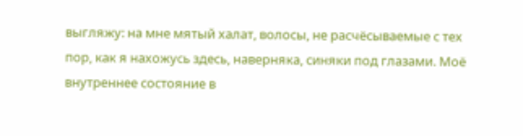выгляжу: на мне мятый халат, волосы, не расчёсываемые с тех пор, как я нахожусь здесь, наверняка, синяки под глазами. Моё внутреннее состояние в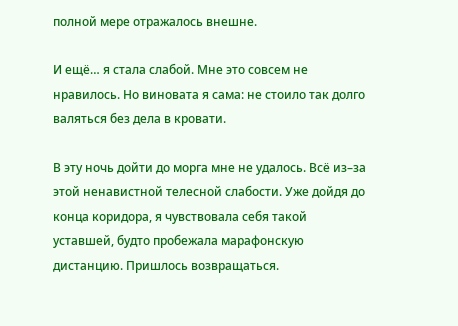полной мере отражалось внешне.

И ещё… я стала слабой. Мне это совсем не нравилось. Но виновата я сама: не стоило так долго валяться без дела в кровати.

В эту ночь дойти до морга мне не удалось. Всё из–за этой ненавистной телесной слабости. Уже дойдя до конца коридора, я чувствовала себя такой уставшей, будто пробежала марафонскую дистанцию. Пришлось возвращаться.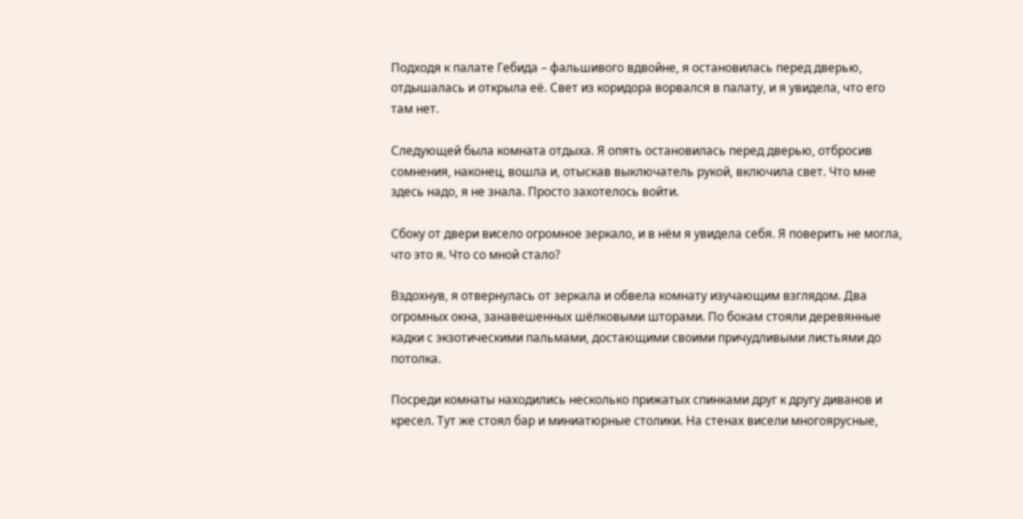Подходя к палате Гебида – фальшивого вдвойне, я остановилась перед дверью, отдышалась и открыла её. Свет из коридора ворвался в палату, и я увидела, что его там нет.

Следующей была комната отдыха. Я опять остановилась перед дверью, отбросив сомнения, наконец, вошла и, отыскав выключатель рукой, включила свет. Что мне здесь надо, я не знала. Просто захотелось войти.

Сбоку от двери висело огромное зеркало, и в нём я увидела себя. Я поверить не могла, что это я. Что со мной стало?

Вздохнув, я отвернулась от зеркала и обвела комнату изучающим взглядом. Два огромных окна, занавешенных шёлковыми шторами. По бокам стояли деревянные кадки с экзотическими пальмами, достающими своими причудливыми листьями до потолка.

Посреди комнаты находились несколько прижатых спинками друг к другу диванов и кресел. Тут же стоял бар и миниатюрные столики. На стенах висели многоярусные,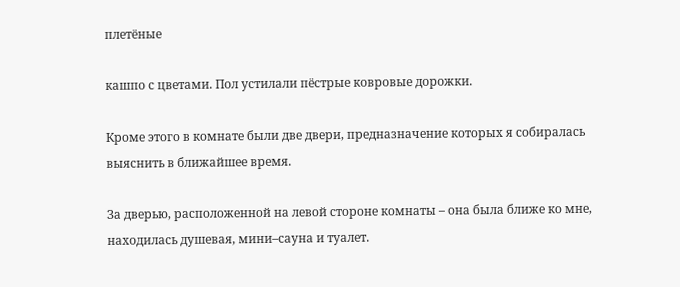плетёные

кашпо с цветами. Пол устилали пёстрые ковровые дорожки.

Кроме этого в комнате были две двери, предназначение которых я собиралась выяснить в ближайшее время.

За дверью, расположенной на левой стороне комнаты – она была ближе ко мне, находилась душевая, мини–сауна и туалет.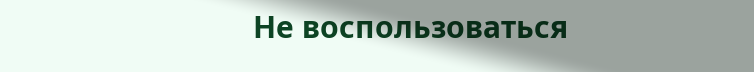Не воспользоваться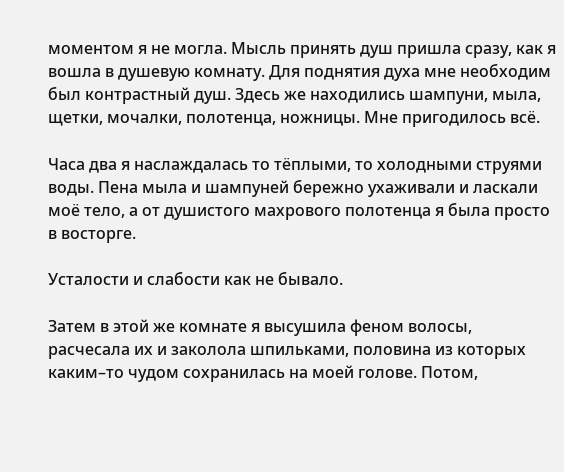моментом я не могла. Мысль принять душ пришла сразу, как я вошла в душевую комнату. Для поднятия духа мне необходим был контрастный душ. Здесь же находились шампуни, мыла, щетки, мочалки, полотенца, ножницы. Мне пригодилось всё.

Часа два я наслаждалась то тёплыми, то холодными струями воды. Пена мыла и шампуней бережно ухаживали и ласкали моё тело, а от душистого махрового полотенца я была просто в восторге.

Усталости и слабости как не бывало.

Затем в этой же комнате я высушила феном волосы, расчесала их и заколола шпильками, половина из которых каким–то чудом сохранилась на моей голове. Потом,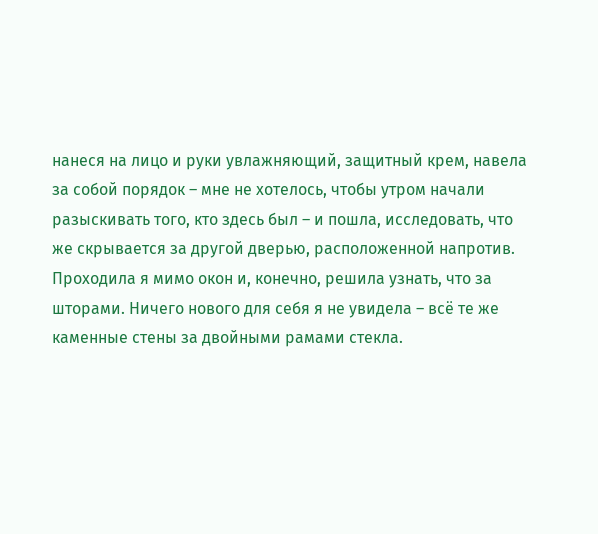нанеся на лицо и руки увлажняющий, защитный крем, навела за собой порядок – мне не хотелось, чтобы утром начали разыскивать того, кто здесь был – и пошла, исследовать, что же скрывается за другой дверью, расположенной напротив. Проходила я мимо окон и, конечно, решила узнать, что за шторами. Ничего нового для себя я не увидела – всё те же каменные стены за двойными рамами стекла.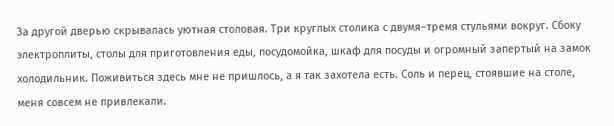За другой дверью скрывалась уютная столовая. Три круглых столика с двумя–тремя стульями вокруг. Сбоку электроплиты, столы для приготовления еды, посудомойка, шкаф для посуды и огромный запертый на замок холодильник. Поживиться здесь мне не пришлось, а я так захотела есть. Соль и перец, стоявшие на столе, меня совсем не привлекали.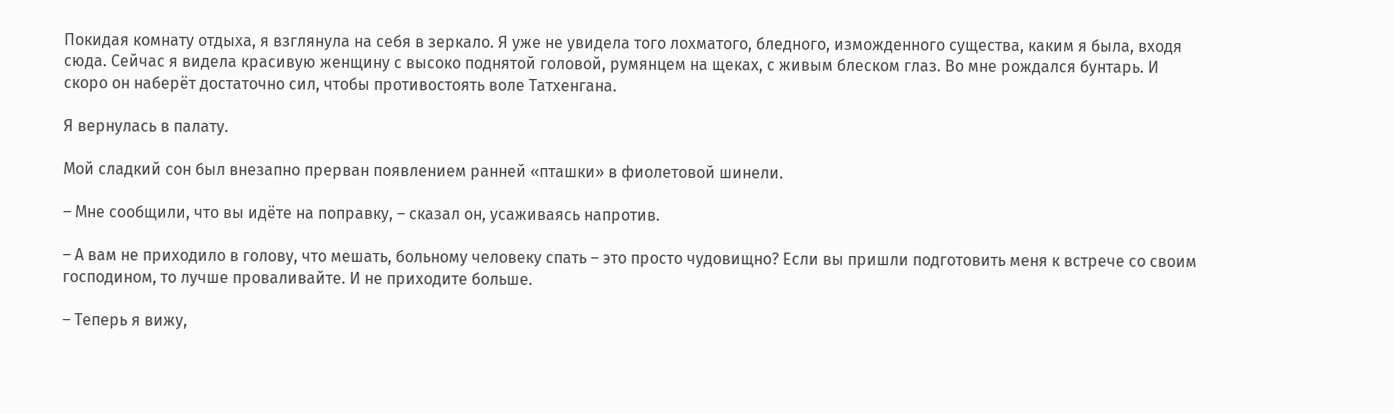Покидая комнату отдыха, я взглянула на себя в зеркало. Я уже не увидела того лохматого, бледного, изможденного существа, каким я была, входя сюда. Сейчас я видела красивую женщину с высоко поднятой головой, румянцем на щеках, с живым блеском глаз. Во мне рождался бунтарь. И скоро он наберёт достаточно сил, чтобы противостоять воле Татхенгана.

Я вернулась в палату.

Мой сладкий сон был внезапно прерван появлением ранней «пташки» в фиолетовой шинели.

– Мне сообщили, что вы идёте на поправку, – сказал он, усаживаясь напротив.

– А вам не приходило в голову, что мешать, больному человеку спать – это просто чудовищно? Если вы пришли подготовить меня к встрече со своим господином, то лучше проваливайте. И не приходите больше.

– Теперь я вижу,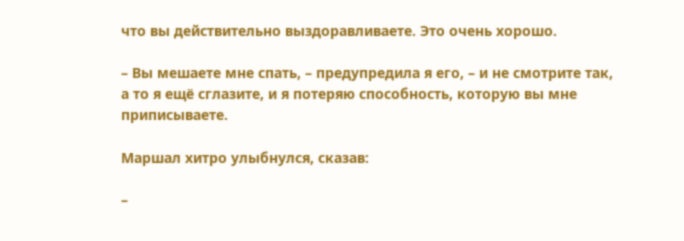что вы действительно выздоравливаете. Это очень хорошо.

– Вы мешаете мне спать, – предупредила я его, – и не смотрите так, а то я ещё сглазите, и я потеряю способность, которую вы мне приписываете.

Маршал хитро улыбнулся, сказав:

–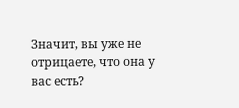Значит, вы уже не отрицаете, что она у вас есть?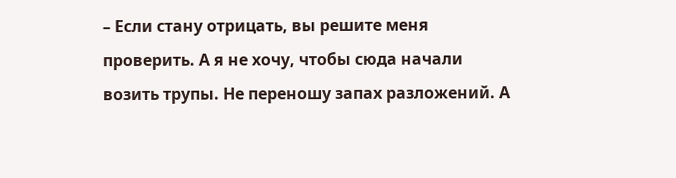– Если стану отрицать, вы решите меня проверить. А я не хочу, чтобы сюда начали возить трупы. Не переношу запах разложений. А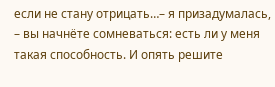если не стану отрицать…– я призадумалась, – вы начнёте сомневаться: есть ли у меня такая способность. И опять решите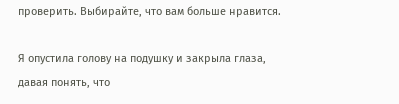проверить. Выбирайте, что вам больше нравится.

Я опустила голову на подушку и закрыла глаза, давая понять, что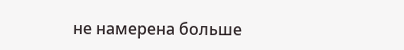не намерена больше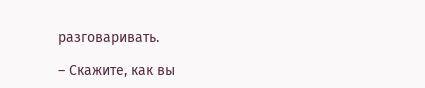разговаривать.

– Скажите, как вы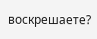воскрешаете?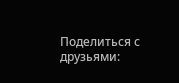Поделиться с друзьями: